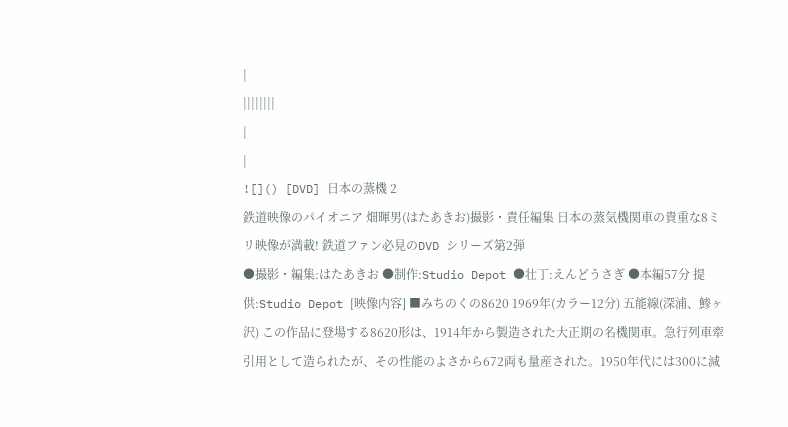|
||||||||
|
|
![]() [DVD] 日本の蒸機 2
鉄道映像のパイオニア 畑暉男(はたあきお)撮影・責任編集 日本の蒸気機関車の貴重な8ミリ映像が満載! 鉄道ファン必見のDVD シリーズ第2弾
●撮影・編集:はたあきお ●制作:Studio Depot ●壮丁:えんどうさぎ ●本編57分 提供:Studio Depot [映像内容] ■みちのくの8620 1969年(カラー12分) 五能線(深浦、鯵ヶ沢) この作品に登場する8620形は、1914年から製造された大正期の名機関車。急行列車牽引用として造られたが、その性能のよさから672両も量産された。1950年代には300に減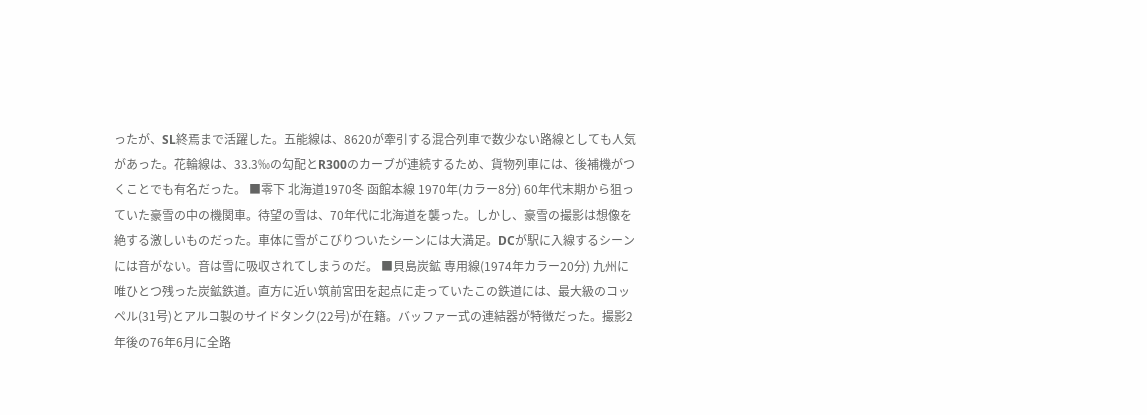ったが、SL終焉まで活躍した。五能線は、8620が牽引する混合列車で数少ない路線としても人気があった。花輪線は、33.3‰の勾配とR300のカーブが連続するため、貨物列車には、後補機がつくことでも有名だった。 ■零下 北海道1970冬 函館本線 1970年(カラー8分) 60年代末期から狙っていた豪雪の中の機関車。待望の雪は、70年代に北海道を襲った。しかし、豪雪の撮影は想像を絶する激しいものだった。車体に雪がこびりついたシーンには大満足。DCが駅に入線するシーンには音がない。音は雪に吸収されてしまうのだ。 ■貝島炭鉱 専用線(1974年カラー20分) 九州に唯ひとつ残った炭鉱鉄道。直方に近い筑前宮田を起点に走っていたこの鉄道には、最大級のコッペル(31号)とアルコ製のサイドタンク(22号)が在籍。バッファー式の連結器が特徴だった。撮影2年後の76年6月に全路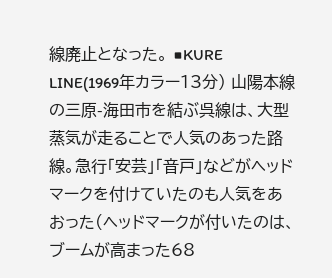線廃止となった。 ■KURE LINE(1969年カラー13分) 山陽本線の三原-海田市を結ぶ呉線は、大型蒸気が走ることで人気のあった路線。急行「安芸」「音戸」などがヘッドマークを付けていたのも人気をあおった(ヘッドマークが付いたのは、ブームが高まった68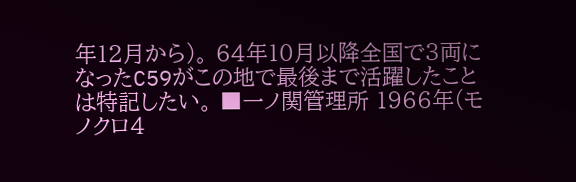年12月から)。 64年10月以降全国で3両になったC59がこの地で最後まで活躍したことは特記したい。 ■一ノ関管理所 1966年(モノクロ4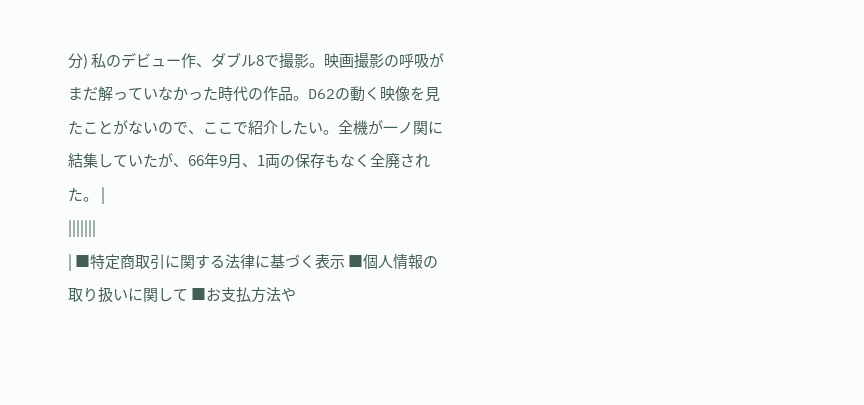分) 私のデビュー作、ダブル8で撮影。映画撮影の呼吸がまだ解っていなかった時代の作品。D62の動く映像を見たことがないので、ここで紹介したい。全機が一ノ関に結集していたが、66年9月、1両の保存もなく全廃された。 |
|||||||
| ■特定商取引に関する法律に基づく表示 ■個人情報の取り扱いに関して ■お支払方法や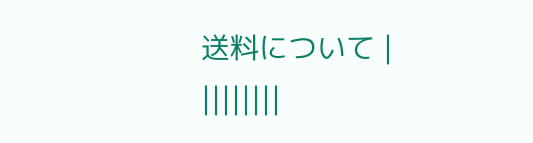送料について | ||||||||